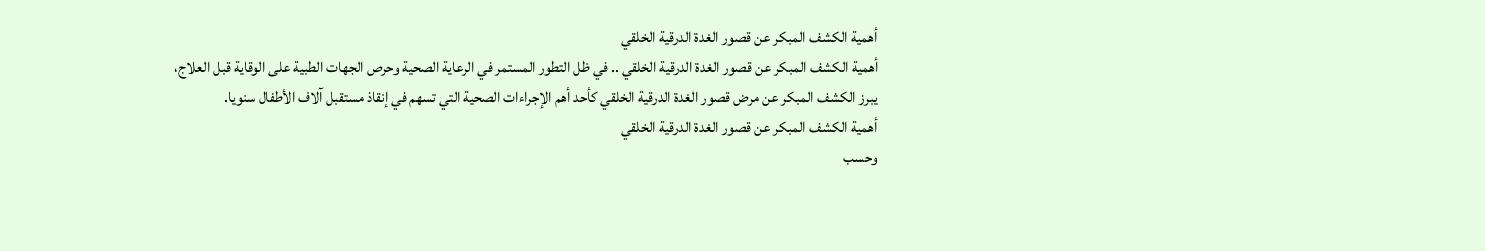أهمية الكشف المبكر عن قصور الغدة الدرقية الخلقي
أهمية الكشف المبكر عن قصور الغدة الدرقية الخلقي .. في ظل التطور المستمر في الرعاية الصحية وحرص الجهات الطبية على الوقاية قبل العلاج، يبرز الكشف المبكر عن مرض قصور الغدة الدرقية الخلقي كأحد أهم الإجراءات الصحية التي تسهم في إنقاذ مستقبل آلاف الأطفال سنويا.
أهمية الكشف المبكر عن قصور الغدة الدرقية الخلقي
وحسب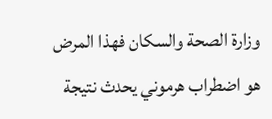وزارة الصحة والسكان فهذا المرض هو اضطراب هرموني يحدث نتيجة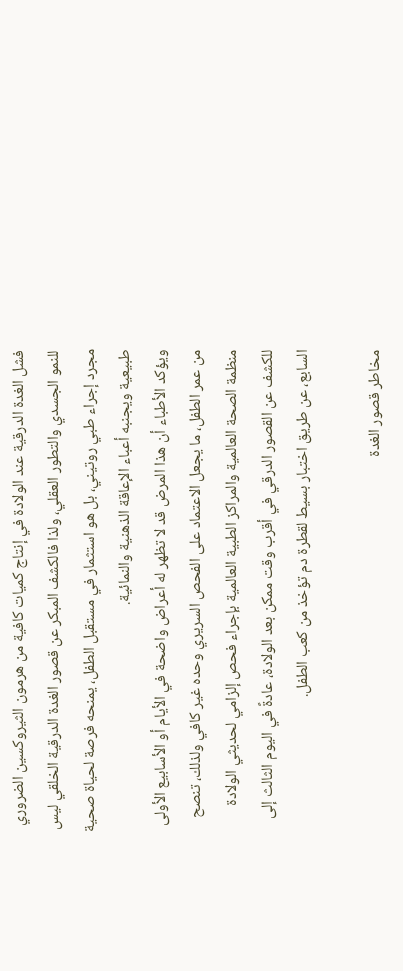فشل الغدة الدرقية عند الولادة في إنتاج كميات كافية من هرمون الثيروكسين الضروري للنمو الجسدي والتطور العقلي، ولذا فالكشف المبكر عن قصور الغدة الدرقية الخلقي ليس مجرد إجراء طبي روتيني، بل هو استثمار في مستقبل الطفل، يمنحه فرصة لحياة صحية طبيعية ويجنبه أعباء الإعاقة الذهنية والنمائية.
ويؤكد الأطباء أن هذا المرض قد لا تظهر له أعراض واضحة في الأيام أو الأسابيع الأولى من عمر الطفل، ما يجعل الاعتماد على الفحص السريري وحده غير كافي ولذلك، تنصح منظمة الصحة العالمية والمراكز الطبية العالمية بإجراء فحص إلزامي لحديثي الولادة للكشف عن القصور الدرقي في أقرب وقت ممكن بعد الولادة، عادةً في اليوم الثالث إلى السابع، عن طريق اختبار بسيط لقطرة دم تؤخذ من كعب الطفل.

مخاطر قصور الغدة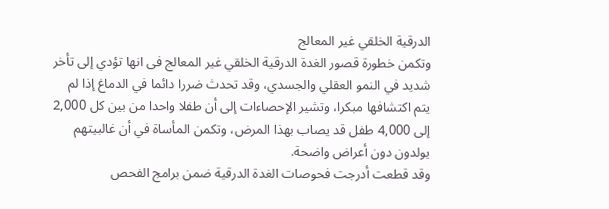الدرقية الخلقي غير المعالج
وتكمن خطورة قصور الغدة الدرقية الخلقي غير المعالج فى انها تؤدي إلى تأخر شديد في النمو العقلي والجسدي، وقد تحدث ضررا دائما في الدماغ إذا لم يتم اكتشافها مبكرا، وتشير الإحصاءات إلى أن طفلا واحدا من بين كل 2,000 إلى 4,000 طفل قد يصاب بهذا المرض، وتكمن المأساة في أن غالبيتهم يولدون دون أعراض واضحة.
وقد قطعت أدرجت فحوصات الغدة الدرقية ضمن برامج الفحص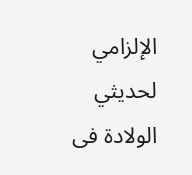الإلزامي لحديثي الولادة فى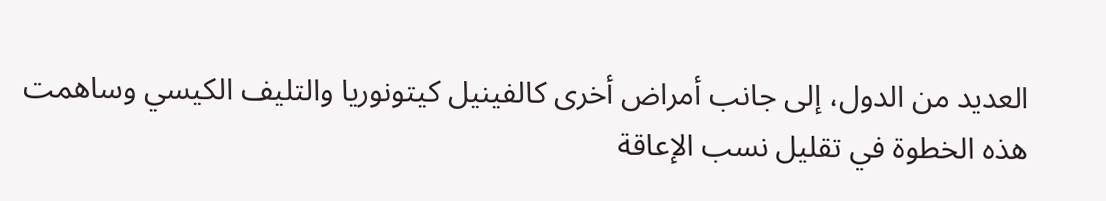العديد من الدول، إلى جانب أمراض أخرى كالفينيل كيتونوريا والتليف الكيسي وساهمت هذه الخطوة في تقليل نسب الإعاقة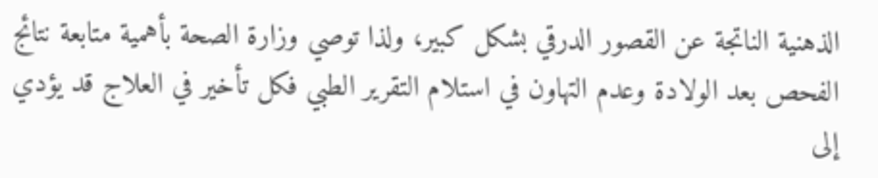الذهنية الناتجة عن القصور الدرقي بشكل كبير، ولذا توصي وزارة الصحة بأهمية متابعة نتائج الفحص بعد الولادة وعدم التهاون في استلام التقرير الطبي فكل تأخير في العلاج قد يؤدي إلى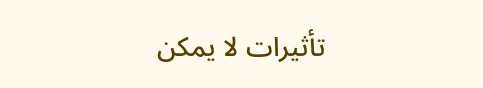تأثيرات لا يمكن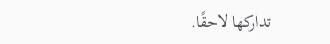تداركها لاحقًا.